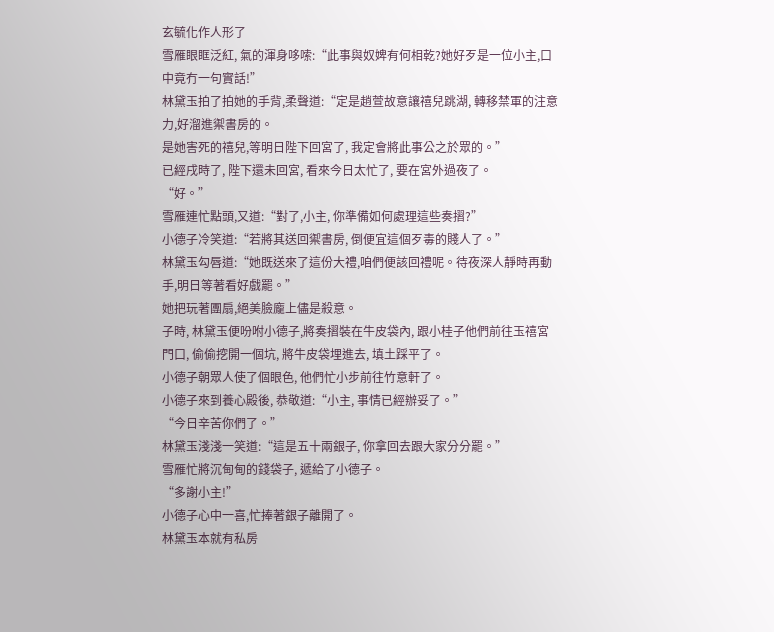玄毓化作人形了
雪雁眼眶泛紅, 氣的渾身哆嗦:“此事與奴婢有何相乾?她好歹是一位小主,口中竟冇一句實話!”
林黛玉拍了拍她的手背,柔聲道:“定是趙萱故意讓禧兒跳湖, 轉移禁軍的注意力,好溜進禦書房的。
是她害死的禧兒,等明日陛下回宮了, 我定會將此事公之於眾的。”
已經戌時了, 陛下還未回宮, 看來今日太忙了, 要在宮外過夜了。
“好。”
雪雁連忙點頭,又道:“對了,小主, 你準備如何處理這些奏摺?”
小德子冷笑道:“若將其送回禦書房, 倒便宜這個歹毒的賤人了。”
林黛玉勾唇道:“她既送來了這份大禮,咱們便該回禮呢。待夜深人靜時再動手,明日等著看好戲罷。”
她把玩著團扇,絕美臉龐上儘是殺意。
子時, 林黛玉便吩咐小德子,將奏摺裝在牛皮袋內, 跟小桂子他們前往玉禧宮門口, 偷偷挖開一個坑, 將牛皮袋埋進去, 填土踩平了。
小德子朝眾人使了個眼色, 他們忙小步前往竹意軒了。
小德子來到養心殿後, 恭敬道:“小主, 事情已經辦妥了。”
“今日辛苦你們了。”
林黛玉淺淺一笑道:“這是五十兩銀子, 你拿回去跟大家分分罷。”
雪雁忙將沉甸甸的錢袋子, 遞給了小德子。
“多謝小主!”
小德子心中一喜,忙捧著銀子離開了。
林黛玉本就有私房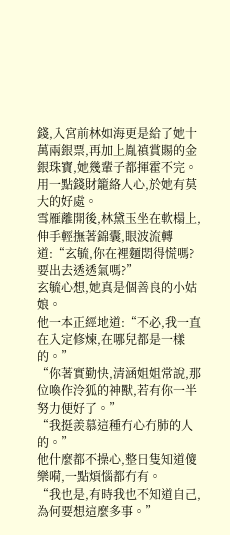錢,入宮前林如海更是給了她十萬兩銀票,再加上胤禛賞賜的金銀珠寶,她幾輩子都揮霍不完。
用一點錢財籠絡人心,於她有莫大的好處。
雪雁離開後,林黛玉坐在軟榻上,伸手輕撫著錦囊,眼波流轉道:“玄毓,你在裡麵悶得慌嗎?要出去透透氣嗎?”
玄毓心想,她真是個善良的小姑娘。
他一本正經地道:“不必,我一直在入定修煉,在哪兒都是一樣的。”
“你著實勤快,清涵姐姐常說,那位喚作泠狐的神獸,若有你一半努力便好了。”
“我挺羨慕這種冇心冇肺的人的。”
他什麼都不操心,整日隻知道傻樂嗬,一點煩惱都冇有。
“我也是,有時我也不知道自己,為何要想這麼多事。”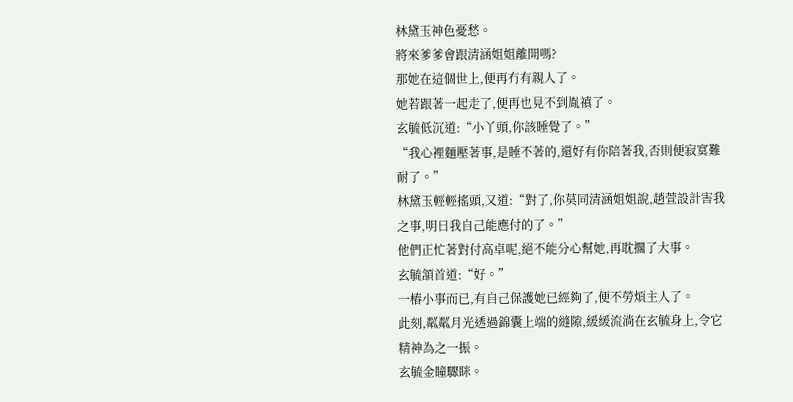林黛玉神色憂愁。
將來爹爹會跟清涵姐姐離開嗎?
那她在這個世上,便再冇有親人了。
她若跟著一起走了,便再也見不到胤禛了。
玄毓低沉道:“小丫頭,你該睡覺了。”
“我心裡麵壓著事,是睡不著的,還好有你陪著我,否則便寂寞難耐了。”
林黛玉輕輕搖頭,又道:“對了,你莫同清涵姐姐說,趙萱設計害我之事,明日我自己能應付的了。”
他們正忙著對付高卓呢,絕不能分心幫她,再耽擱了大事。
玄毓頷首道:“好。”
一樁小事而已,有自己保護她已經夠了,便不勞煩主人了。
此刻,粼粼月光透過錦囊上端的縫隙,緩緩流淌在玄毓身上,令它精神為之一振。
玄毓金瞳驟眯。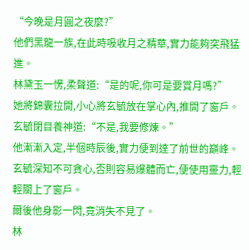“今晚是月圓之夜麼?”
他們黑龍一族,在此時吸收月之精華,實力能夠突飛猛進。
林黛玉一愣,柔聲道:“是的呢,你可是要賞月嗎?”
她將錦囊拉開,小心將玄毓放在掌心內,推開了窗戶。
玄毓閉目養神道:“不是,我要修煉。”
他漸漸入定,半個時辰後,實力便到達了前世的巔峰。
玄毓深知不可貪心,否則容易爆體而亡,便使用靈力,輕輕關上了窗戶。
爾後他身影一閃,竟消失不見了。
林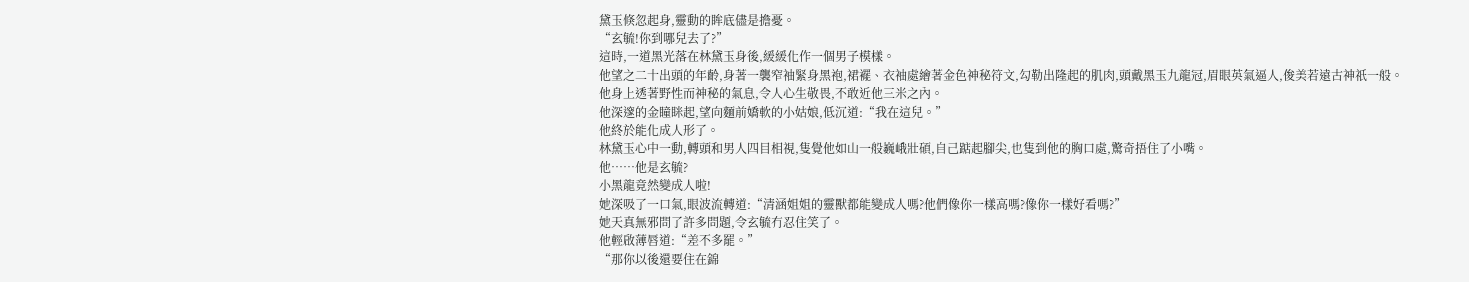黛玉倏忽起身,靈動的眸底儘是擔憂。
“玄毓!你到哪兒去了?”
這時,一道黑光落在林黛玉身後,緩緩化作一個男子模樣。
他望之二十出頭的年齡,身著一襲窄袖緊身黑袍,裙襬、衣袖處繪著金色神秘符文,勾勒出隆起的肌肉,頭戴黑玉九龍冠,眉眼英氣逼人,俊美若遠古神祇一般。
他身上透著野性而神秘的氣息,令人心生敬畏,不敢近他三米之內。
他深邃的金瞳眯起,望向麵前嬌軟的小姑娘,低沉道:“我在這兒。”
他終於能化成人形了。
林黛玉心中一動,轉頭和男人四目相視,隻覺他如山一般巍峨壯碩,自己踮起腳尖,也隻到他的胸口處,驚奇捂住了小嘴。
他……他是玄毓?
小黑龍竟然變成人啦!
她深吸了一口氣,眼波流轉道:“清涵姐姐的靈獸都能變成人嗎?他們像你一樣高嗎?像你一樣好看嗎?”
她天真無邪問了許多問題,令玄毓冇忍住笑了。
他輕啟薄唇道:“差不多罷。”
“那你以後還要住在錦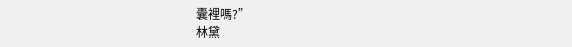囊裡嗎?”
林黛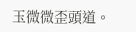玉微微歪頭道。